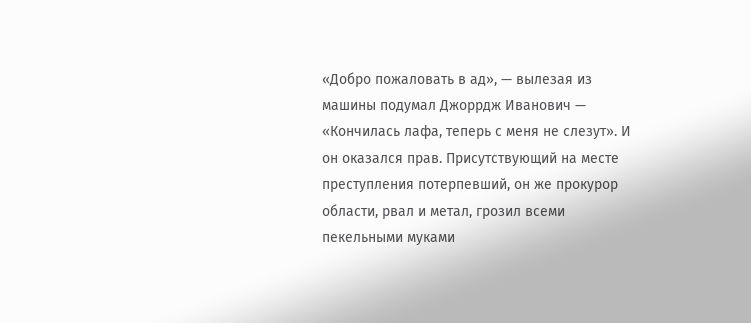«Добро пожаловать в ад», — вылезая из машины подумал Джоррдж Иванович — «Кончилась лафа, теперь с меня не слезут». И он оказался прав. Присутствующий на месте преступления потерпевший, он же прокурор области, рвал и метал, грозил всеми пекельными муками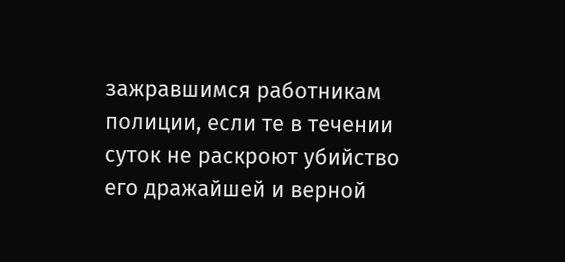зажравшимся работникам полиции, если те в течении суток не раскроют убийство его дражайшей и верной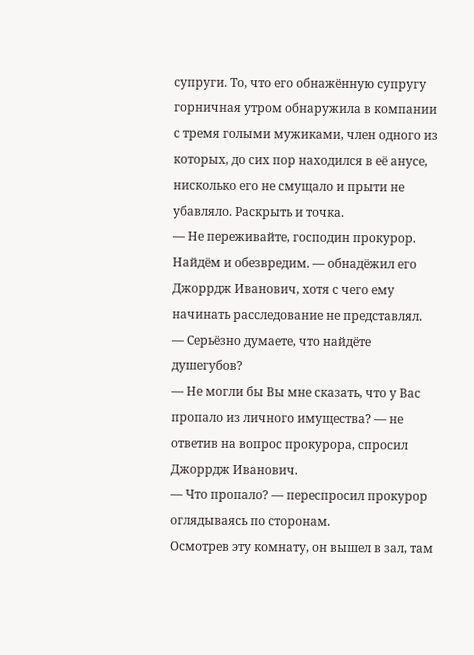супруги. То, что его обнажённую супругу горничная утром обнаружила в компании с тремя голыми мужиками, член одного из которых, до сих пор находился в её анусе, нисколько его не смущало и прыти не убавляло. Раскрыть и точка.
— Не переживайте, господин прокурор. Найдём и обезвредим. — обнадёжил его Джоррдж Иванович, хотя с чего ему начинать расследование не представлял.
— Серьёзно думаете, что найдёте душегубов?
— Не могли бы Вы мне сказать, что у Вас пропало из личного имущества? — не ответив на вопрос прокурора, спросил Джоррдж Иванович.
— Что пропало? — переспросил прокурор оглядываясь по сторонам.
Осмотрев эту комнату, он вышел в зал, там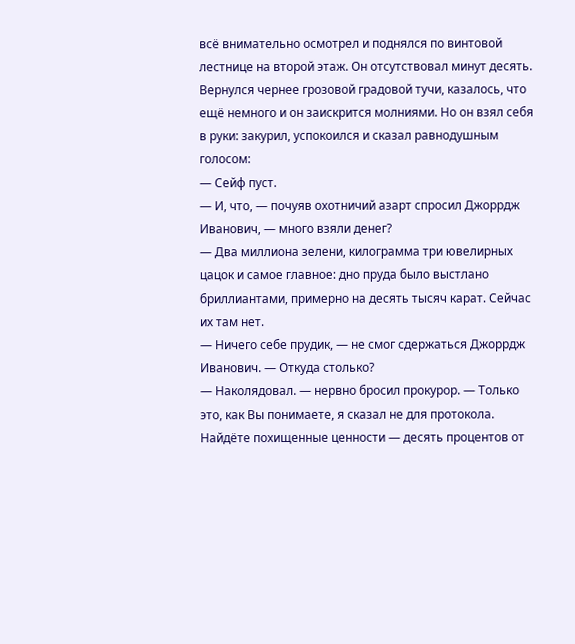всё внимательно осмотрел и поднялся по винтовой лестнице на второй этаж. Он отсутствовал минут десять. Вернулся чернее грозовой градовой тучи, казалось, что ещё немного и он заискрится молниями. Но он взял себя в руки: закурил, успокоился и сказал равнодушным голосом:
— Сейф пуст.
— И, что, — почуяв охотничий азарт спросил Джоррдж Иванович, — много взяли денег?
— Два миллиона зелени, килограмма три ювелирных цацок и самое главное: дно пруда было выстлано бриллиантами, примерно на десять тысяч карат. Сейчас их там нет.
— Ничего себе прудик, — не смог сдержаться Джоррдж Иванович. — Откуда столько?
— Наколядовал. — нервно бросил прокурор. — Только это, как Вы понимаете, я сказал не для протокола. Найдёте похищенные ценности — десять процентов от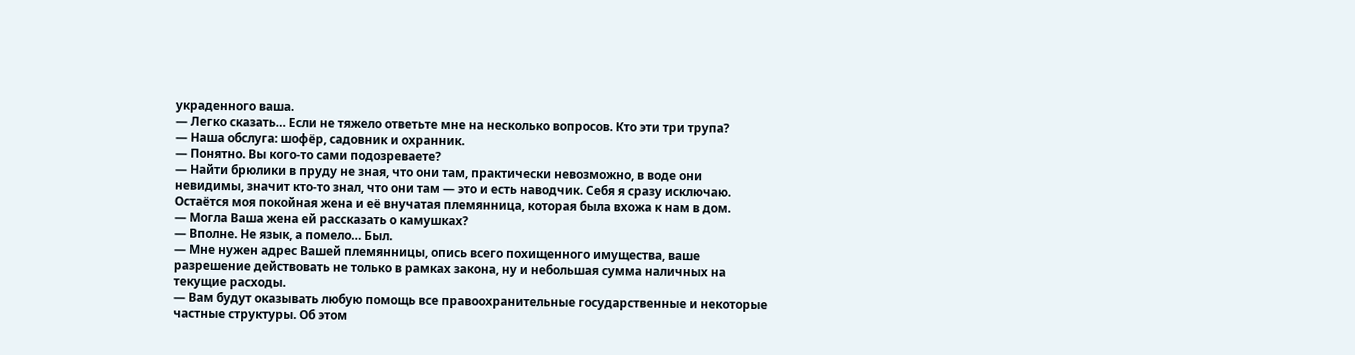украденного ваша.
— Легко сказать… Если не тяжело ответьте мне на несколько вопросов. Кто эти три трупа?
— Наша обслуга: шофёр, садовник и охранник.
— Понятно. Вы кого-то сами подозреваете?
— Найти брюлики в пруду не зная, что они там, практически невозможно, в воде они невидимы, значит кто-то знал, что они там — это и есть наводчик. Себя я сразу исключаю. Остаётся моя покойная жена и её внучатая племянница, которая была вхожа к нам в дом.
— Могла Ваша жена ей рассказать о камушках?
— Вполне. Не язык, а помело… Был.
— Мне нужен адрес Вашей племянницы, опись всего похищенного имущества, ваше разрешение действовать не только в рамках закона, ну и небольшая сумма наличных на текущие расходы.
— Вам будут оказывать любую помощь все правоохранительные государственные и некоторые частные структуры. Об этом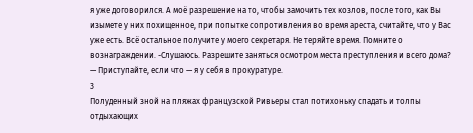я уже договорился. А моё разрешение на то, чтобы замочить тех козлов, после того, как Вы изымете у них похищенное, при попытке сопротивления во время ареста, считайте, что у Вас уже есть. Всё остальное получите у моего секретаря. Не теряйте время. Помните о вознаграждении. -Слушаюсь. Разрешите заняться осмотром места преступления и всего дома?
— Приступайте, если что — я у себя в прокуратуре.
3
Полуденный зной на пляжах французской Ривьеры стал потихоньку спадать и толпы отдыхающих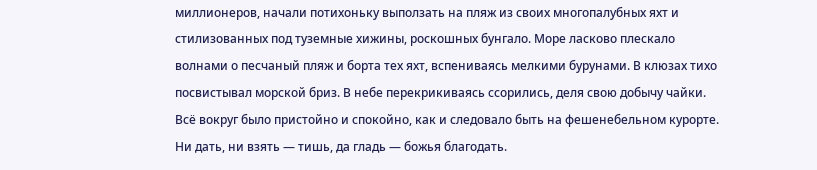миллионеров, начали потихоньку выползать на пляж из своих многопалубных яхт и стилизованных под туземные хижины, роскошных бунгало. Море ласково плескало волнами о песчаный пляж и борта тех яхт, вспениваясь мелкими бурунами. В клюзах тихо посвистывал морской бриз. В небе перекрикиваясь ссорились, деля свою добычу чайки. Всё вокруг было пристойно и спокойно, как и следовало быть на фешенебельном курорте. Ни дать, ни взять — тишь, да гладь — божья благодать.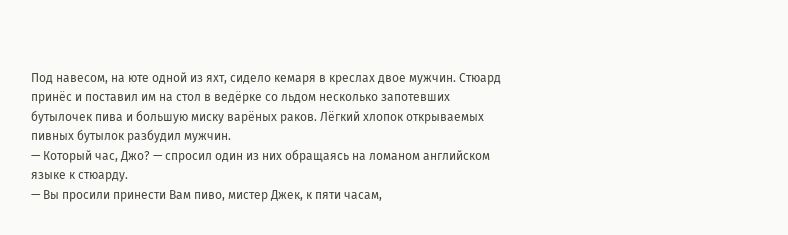Под навесом, на юте одной из яхт, сидело кемаря в креслах двое мужчин. Стюард принёс и поставил им на стол в ведёрке со льдом несколько запотевших бутылочек пива и большую миску варёных раков. Лёгкий хлопок открываемых пивных бутылок разбудил мужчин.
— Который час, Джо? — спросил один из них обращаясь на ломаном английском языке к стюарду.
— Вы просили принести Вам пиво, мистер Джек, к пяти часам,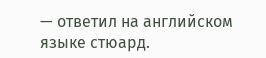— ответил на английском языке стюард.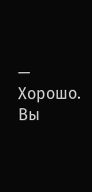— Хорошо. Вы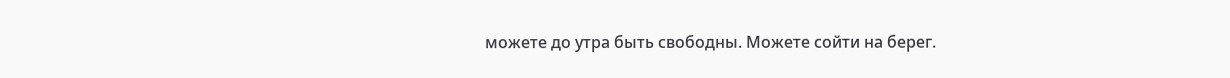можете до утра быть свободны. Можете сойти на берег.